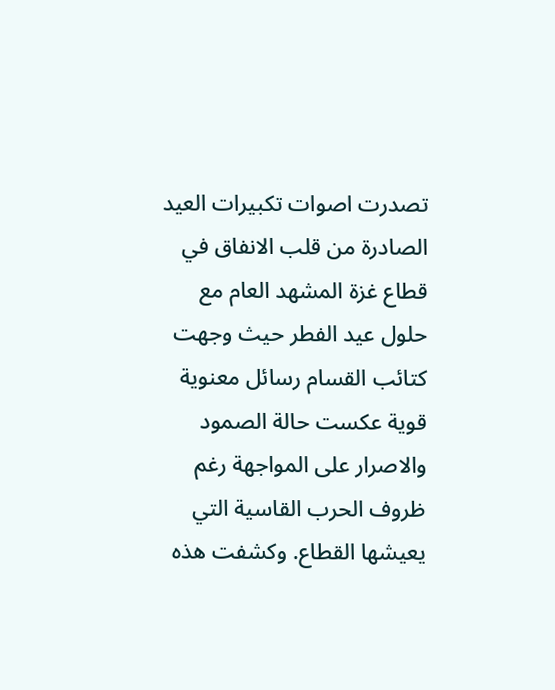تصدرت اصوات تكبيرات العيد الصادرة من قلب الانفاق في قطاع غزة المشهد العام مع حلول عيد الفطر حيث وجهت كتائب القسام رسائل معنوية قوية عكست حالة الصمود والاصرار على المواجهة رغم ظروف الحرب القاسية التي يعيشها القطاع. وكشفت هذه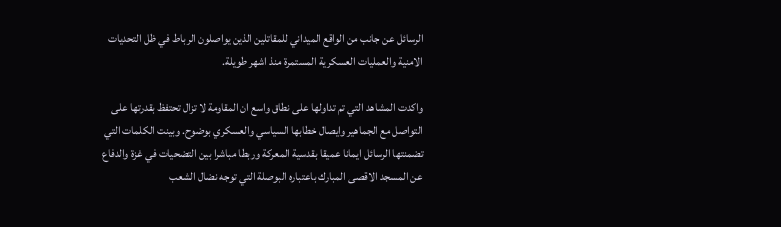الرسائل عن جانب من الواقع الميداني للمقاتلين الذين يواصلون الرباط في ظل التحديات الامنية والعمليات العسكرية المستمرة منذ اشهر طويلة.

واكدت المشاهد التي تم تداولها على نطاق واسع ان المقاومة لا تزال تحتفظ بقدرتها على التواصل مع الجماهير وايصال خطابها السياسي والعسكري بوضوح. وبينت الكلمات التي تضمنتها الرسائل ايمانا عميقا بقدسية المعركة وربطا مباشرا بين التضحيات في غزة والدفاع عن المسجد الاقصى المبارك باعتباره البوصلة التي توجه نضال الشعب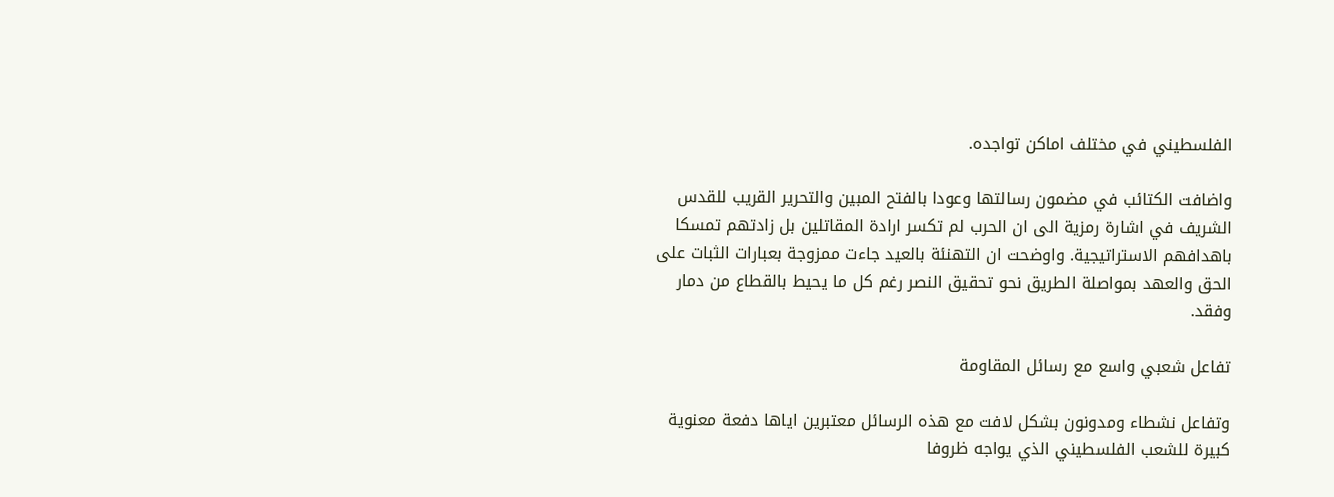الفلسطيني في مختلف اماكن تواجده.

واضافت الكتائب في مضمون رسالتها وعودا بالفتح المبين والتحرير القريب للقدس الشريف في اشارة رمزية الى ان الحرب لم تكسر ارادة المقاتلين بل زادتهم تمسكا باهدافهم الاستراتيجية. واوضحت ان التهنئة بالعيد جاءت ممزوجة بعبارات الثبات على الحق والعهد بمواصلة الطريق نحو تحقيق النصر رغم كل ما يحيط بالقطاع من دمار وفقد.

تفاعل شعبي واسع مع رسائل المقاومة

وتفاعل نشطاء ومدونون بشكل لافت مع هذه الرسائل معتبرين اياها دفعة معنوية كبيرة للشعب الفلسطيني الذي يواجه ظروفا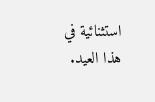استثنائية في هذا العيد.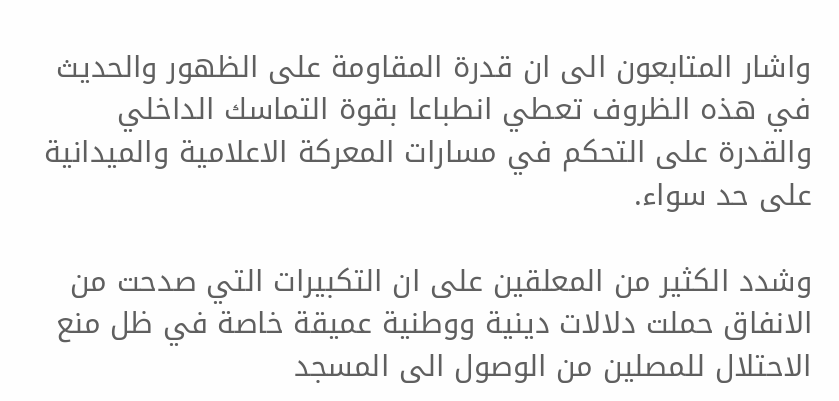واشار المتابعون الى ان قدرة المقاومة على الظهور والحديث في هذه الظروف تعطي انطباعا بقوة التماسك الداخلي والقدرة على التحكم في مسارات المعركة الاعلامية والميدانية على حد سواء.

وشدد الكثير من المعلقين على ان التكبيرات التي صدحت من الانفاق حملت دلالات دينية ووطنية عميقة خاصة في ظل منع الاحتلال للمصلين من الوصول الى المسجد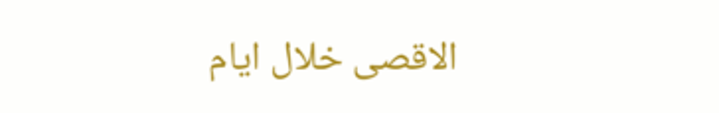الاقصى خلال ايام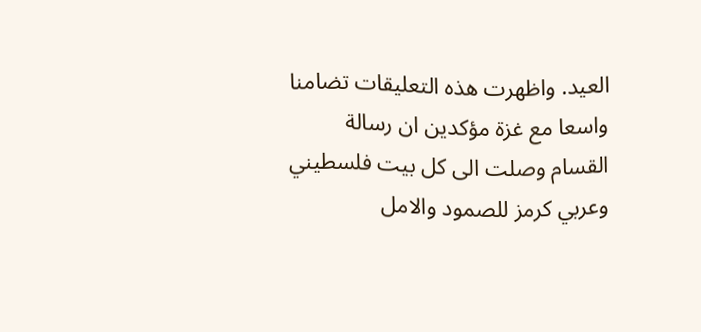العيد. واظهرت هذه التعليقات تضامنا واسعا مع غزة مؤكدين ان رسالة القسام وصلت الى كل بيت فلسطيني وعربي كرمز للصمود والامل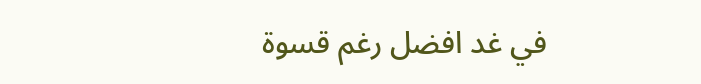في غد افضل رغم قسوة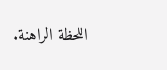اللحظة الراهنة.